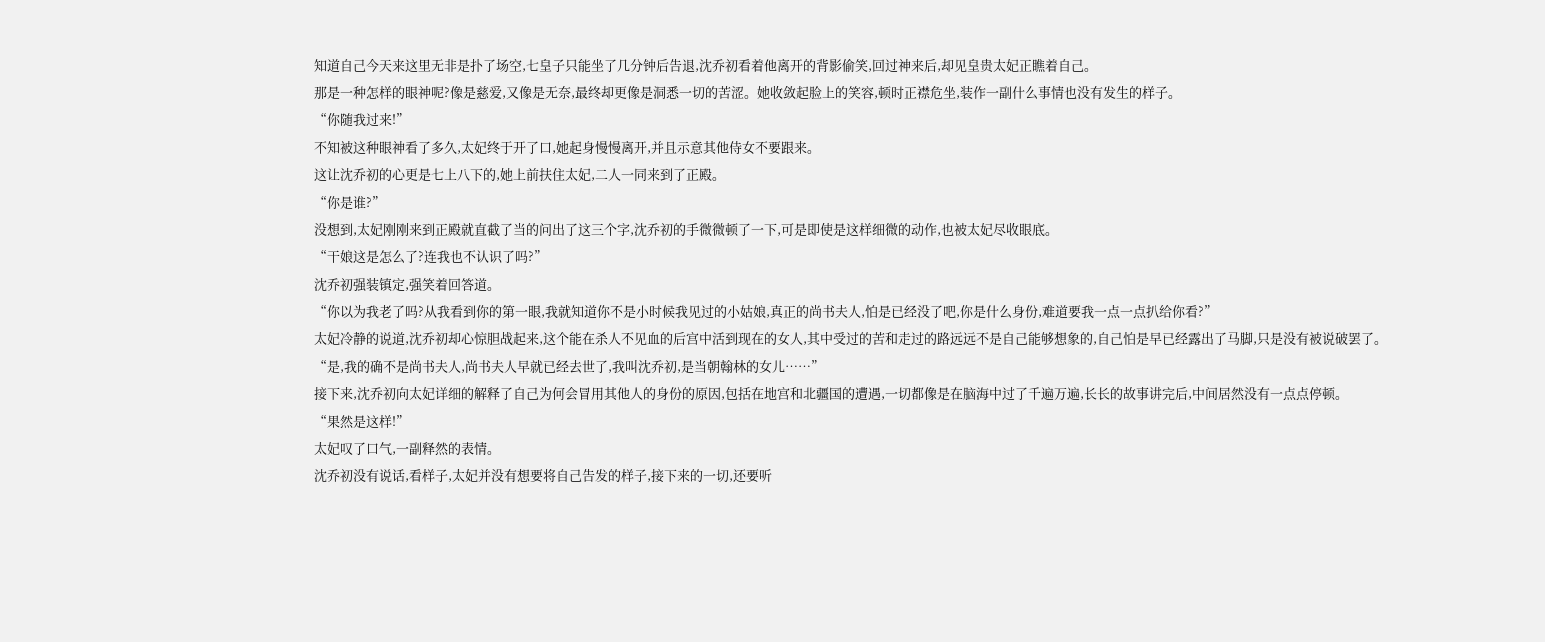知道自己今天来这里无非是扑了场空,七皇子只能坐了几分钟后告退,沈乔初看着他离开的背影偷笑,回过神来后,却见皇贵太妃正瞧着自己。
那是一种怎样的眼神呢?像是慈爱,又像是无奈,最终却更像是洞悉一切的苦涩。她收敛起脸上的笑容,顿时正襟危坐,装作一副什么事情也没有发生的样子。
“你随我过来!”
不知被这种眼神看了多久,太妃终于开了口,她起身慢慢离开,并且示意其他侍女不要跟来。
这让沈乔初的心更是七上八下的,她上前扶住太妃,二人一同来到了正殿。
“你是谁?”
没想到,太妃刚刚来到正殿就直截了当的问出了这三个字,沈乔初的手微微顿了一下,可是即使是这样细微的动作,也被太妃尽收眼底。
“干娘这是怎么了?连我也不认识了吗?”
沈乔初强装镇定,强笑着回答道。
“你以为我老了吗?从我看到你的第一眼,我就知道你不是小时候我见过的小姑娘,真正的尚书夫人,怕是已经没了吧,你是什么身份,难道要我一点一点扒给你看?”
太妃冷静的说道,沈乔初却心惊胆战起来,这个能在杀人不见血的后宫中活到现在的女人,其中受过的苦和走过的路远远不是自己能够想象的,自己怕是早已经露出了马脚,只是没有被说破罢了。
“是,我的确不是尚书夫人,尚书夫人早就已经去世了,我叫沈乔初,是当朝翰林的女儿……”
接下来,沈乔初向太妃详细的解释了自己为何会冒用其他人的身份的原因,包括在地宫和北疆国的遭遇,一切都像是在脑海中过了千遍万遍,长长的故事讲完后,中间居然没有一点点停顿。
“果然是这样!”
太妃叹了口气,一副释然的表情。
沈乔初没有说话,看样子,太妃并没有想要将自己告发的样子,接下来的一切,还要听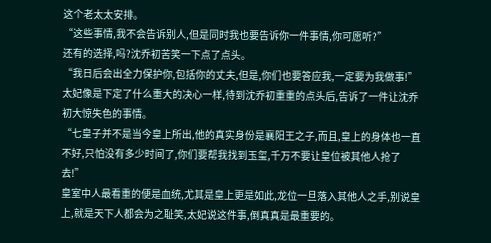这个老太太安排。
“这些事情,我不会告诉别人,但是同时我也要告诉你一件事情,你可愿听?”
还有的选择,吗?沈乔初苦笑一下点了点头。
“我日后会出全力保护你,包括你的丈夫,但是,你们也要答应我,一定要为我做事!”
太妃像是下定了什么重大的决心一样,待到沈乔初重重的点头后,告诉了一件让沈乔初大惊失色的事情。
“七皇子并不是当今皇上所出,他的真实身份是襄阳王之子,而且,皇上的身体也一直不好,只怕没有多少时间了,你们要帮我找到玉玺,千万不要让皇位被其他人抢了去!”
皇室中人最看重的便是血统,尤其是皇上更是如此,龙位一旦落入其他人之手,别说皇上,就是天下人都会为之耻笑,太妃说这件事,倒真真是最重要的。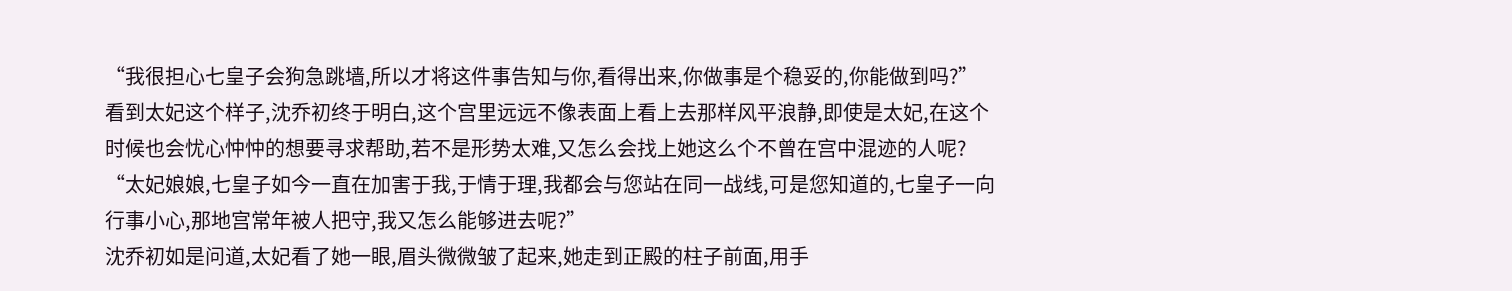“我很担心七皇子会狗急跳墙,所以才将这件事告知与你,看得出来,你做事是个稳妥的,你能做到吗?”
看到太妃这个样子,沈乔初终于明白,这个宫里远远不像表面上看上去那样风平浪静,即使是太妃,在这个时候也会忧心忡忡的想要寻求帮助,若不是形势太难,又怎么会找上她这么个不曾在宫中混迹的人呢?
“太妃娘娘,七皇子如今一直在加害于我,于情于理,我都会与您站在同一战线,可是您知道的,七皇子一向行事小心,那地宫常年被人把守,我又怎么能够进去呢?”
沈乔初如是问道,太妃看了她一眼,眉头微微皱了起来,她走到正殿的柱子前面,用手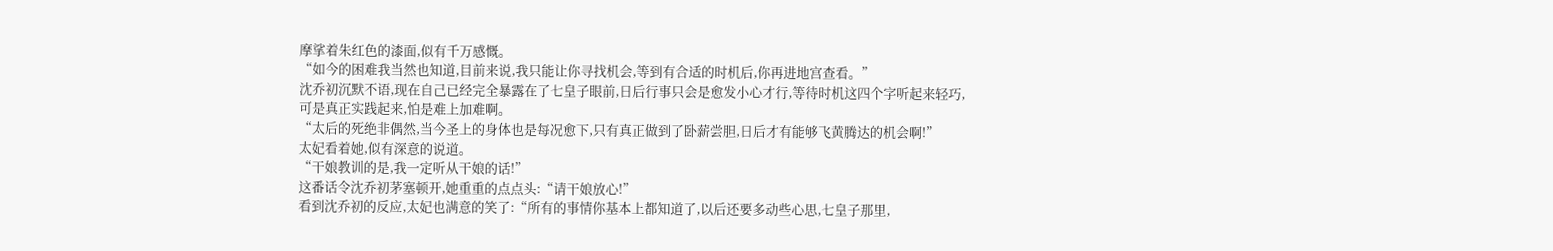摩挲着朱红色的漆面,似有千万感慨。
“如今的困难我当然也知道,目前来说,我只能让你寻找机会,等到有合适的时机后,你再进地宫查看。”
沈乔初沉默不语,现在自己已经完全暴露在了七皇子眼前,日后行事只会是愈发小心才行,等待时机这四个字听起来轻巧,可是真正实践起来,怕是难上加难啊。
“太后的死绝非偶然,当今圣上的身体也是每况愈下,只有真正做到了卧薪尝胆,日后才有能够飞黄腾达的机会啊!”
太妃看着她,似有深意的说道。
“干娘教训的是,我一定听从干娘的话!”
这番话令沈乔初茅塞顿开,她重重的点点头:“请干娘放心!”
看到沈乔初的反应,太妃也满意的笑了:“所有的事情你基本上都知道了,以后还要多动些心思,七皇子那里,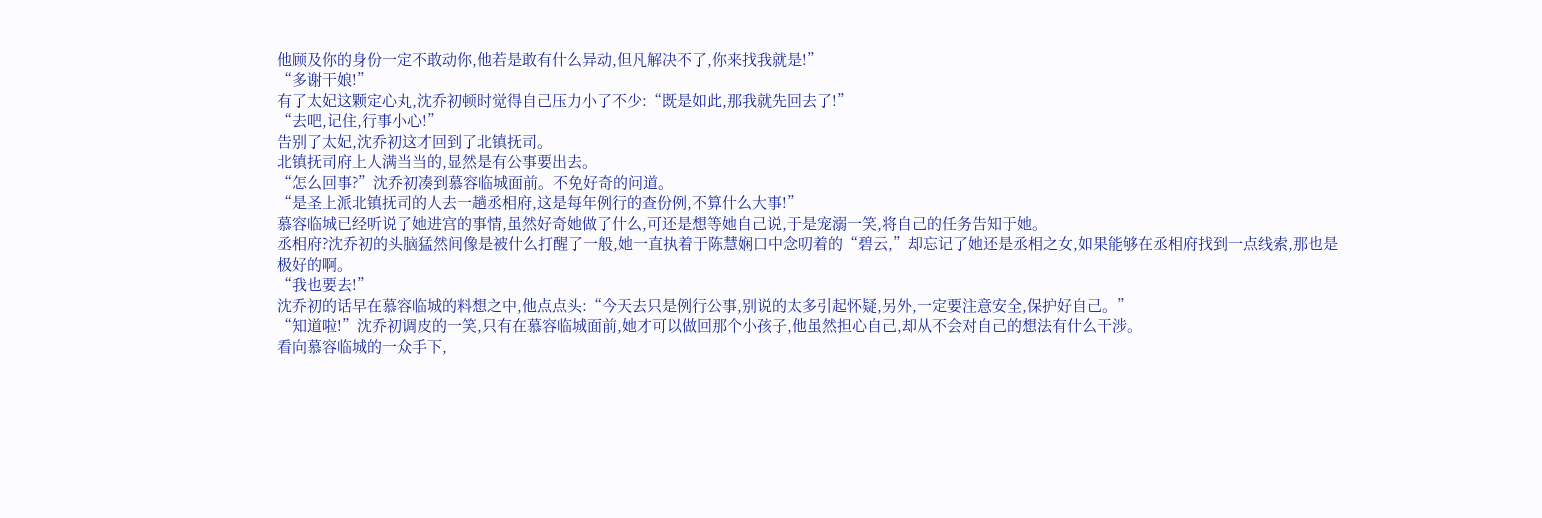他顾及你的身份一定不敢动你,他若是敢有什么异动,但凡解决不了,你来找我就是!”
“多谢干娘!”
有了太妃这颗定心丸,沈乔初顿时觉得自己压力小了不少:“既是如此,那我就先回去了!”
“去吧,记住,行事小心!”
告别了太妃,沈乔初这才回到了北镇抚司。
北镇抚司府上人满当当的,显然是有公事要出去。
“怎么回事?”沈乔初凑到慕容临城面前。不免好奇的问道。
“是圣上派北镇抚司的人去一趟丞相府,这是每年例行的查份例,不算什么大事!”
慕容临城已经听说了她进宫的事情,虽然好奇她做了什么,可还是想等她自己说,于是宠溺一笑,将自己的任务告知于她。
丞相府?沈乔初的头脑猛然间像是被什么打醒了一般,她一直执着于陈慧娴口中念叨着的“碧云,”却忘记了她还是丞相之女,如果能够在丞相府找到一点线索,那也是极好的啊。
“我也要去!”
沈乔初的话早在慕容临城的料想之中,他点点头:“今天去只是例行公事,别说的太多引起怀疑,另外,一定要注意安全,保护好自己。”
“知道啦!”沈乔初调皮的一笑,只有在慕容临城面前,她才可以做回那个小孩子,他虽然担心自己,却从不会对自己的想法有什么干涉。
看向慕容临城的一众手下,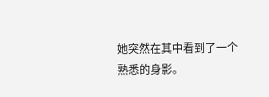她突然在其中看到了一个熟悉的身影。